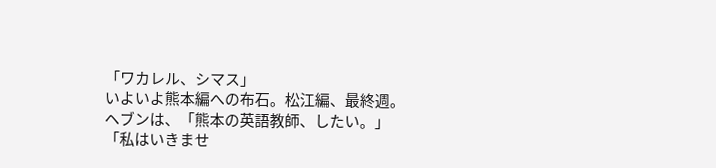「ワカレル、シマス」
いよいよ熊本編への布石。松江編、最終週。
ヘブンは、「熊本の英語教師、したい。」
「私はいきませ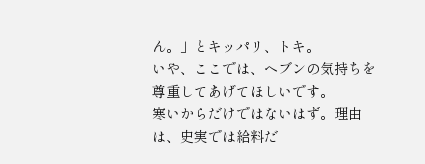ん。」とキッパリ、トキ。
いや、ここでは、ヘブンの気持ちを尊重してあげてほしいです。
寒いからだけではないはず。理由は、史実では給料だ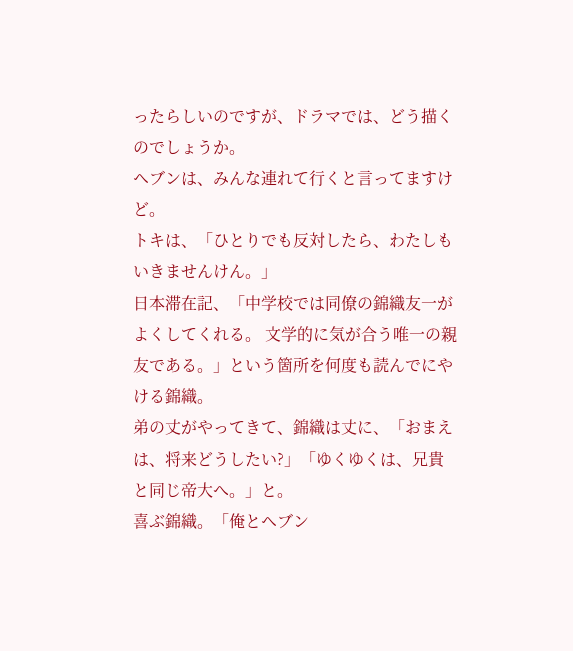ったらしいのですが、ドラマでは、どう描くのでしょうか。
ヘブンは、みんな連れて行くと言ってますけど。
トキは、「ひとりでも反対したら、わたしもいきませんけん。」
日本滞在記、「中学校では同僚の錦織友一がよくしてくれる。 文学的に気が合う唯一の親友である。」という箇所を何度も読んでにやける錦織。
弟の丈がやってきて、錦織は丈に、「おまえは、将来どうしたい?」「ゆくゆくは、兄貴と同じ帝大へ。」と。
喜ぶ錦織。「俺とヘブン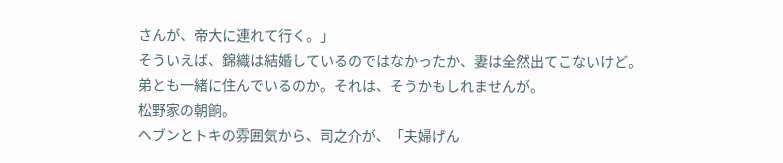さんが、帝大に連れて行く。」
そういえば、錦織は結婚しているのではなかったか、妻は全然出てこないけど。
弟とも一緒に住んでいるのか。それは、そうかもしれませんが。
松野家の朝餉。
ヘブンとトキの雰囲気から、司之介が、「夫婦げん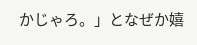かじゃろ。」となぜか嬉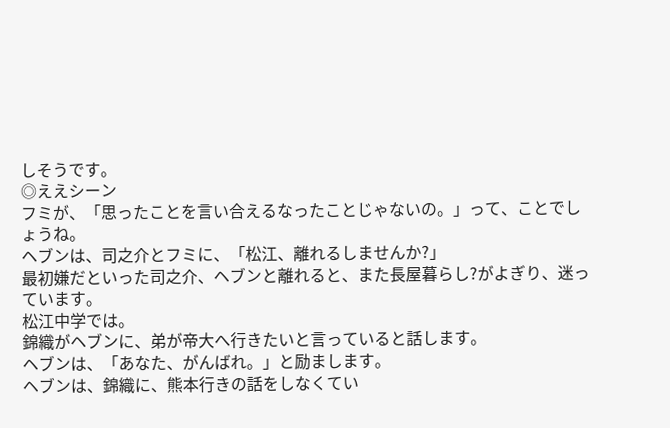しそうです。
◎ええシーン
フミが、「思ったことを言い合えるなったことじゃないの。」って、ことでしょうね。
ヘブンは、司之介とフミに、「松江、離れるしませんか?」
最初嫌だといった司之介、ヘブンと離れると、また長屋暮らし?がよぎり、迷っています。
松江中学では。
錦織がヘブンに、弟が帝大へ行きたいと言っていると話します。
ヘブンは、「あなた、がんばれ。」と励まします。
ヘブンは、錦織に、熊本行きの話をしなくてい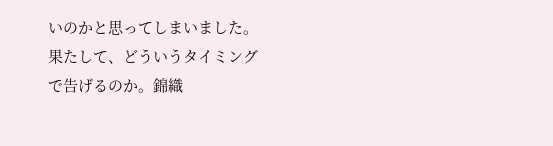いのかと思ってしまいました。
果たして、どういうタイミングで告げるのか。錦織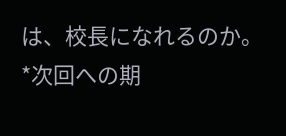は、校長になれるのか。
*次回への期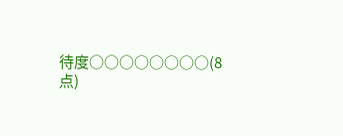待度○○○○○○○○(8点)